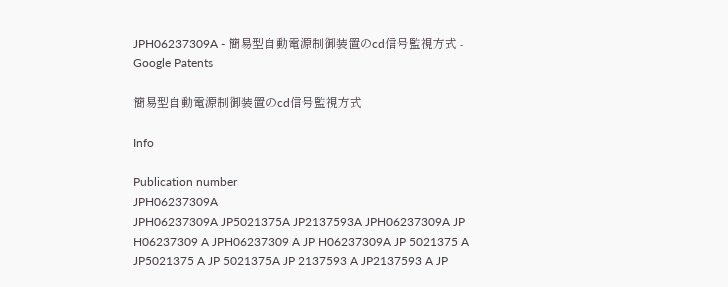JPH06237309A - 簡易型自動電源制御装置のcd信号監視方式 - Google Patents

簡易型自動電源制御装置のcd信号監視方式

Info

Publication number
JPH06237309A
JPH06237309A JP5021375A JP2137593A JPH06237309A JP H06237309 A JPH06237309 A JP H06237309A JP 5021375 A JP5021375 A JP 5021375A JP 2137593 A JP2137593 A JP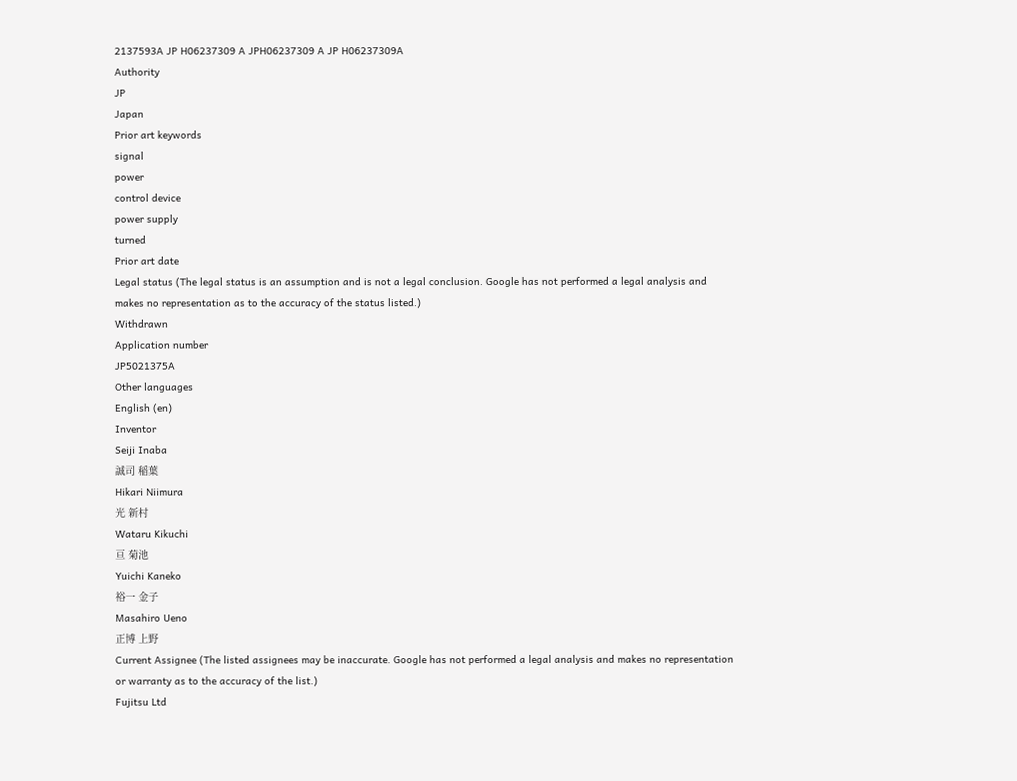2137593A JP H06237309 A JPH06237309 A JP H06237309A
Authority
JP
Japan
Prior art keywords
signal
power
control device
power supply
turned
Prior art date
Legal status (The legal status is an assumption and is not a legal conclusion. Google has not performed a legal analysis and makes no representation as to the accuracy of the status listed.)
Withdrawn
Application number
JP5021375A
Other languages
English (en)
Inventor
Seiji Inaba
誠司 稲葉
Hikari Niimura
光 新村
Wataru Kikuchi
亘 菊池
Yuichi Kaneko
裕一 金子
Masahiro Ueno
正博 上野
Current Assignee (The listed assignees may be inaccurate. Google has not performed a legal analysis and makes no representation or warranty as to the accuracy of the list.)
Fujitsu Ltd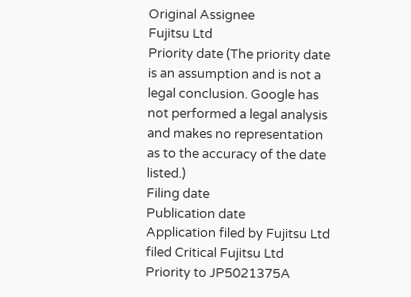Original Assignee
Fujitsu Ltd
Priority date (The priority date is an assumption and is not a legal conclusion. Google has not performed a legal analysis and makes no representation as to the accuracy of the date listed.)
Filing date
Publication date
Application filed by Fujitsu Ltd filed Critical Fujitsu Ltd
Priority to JP5021375A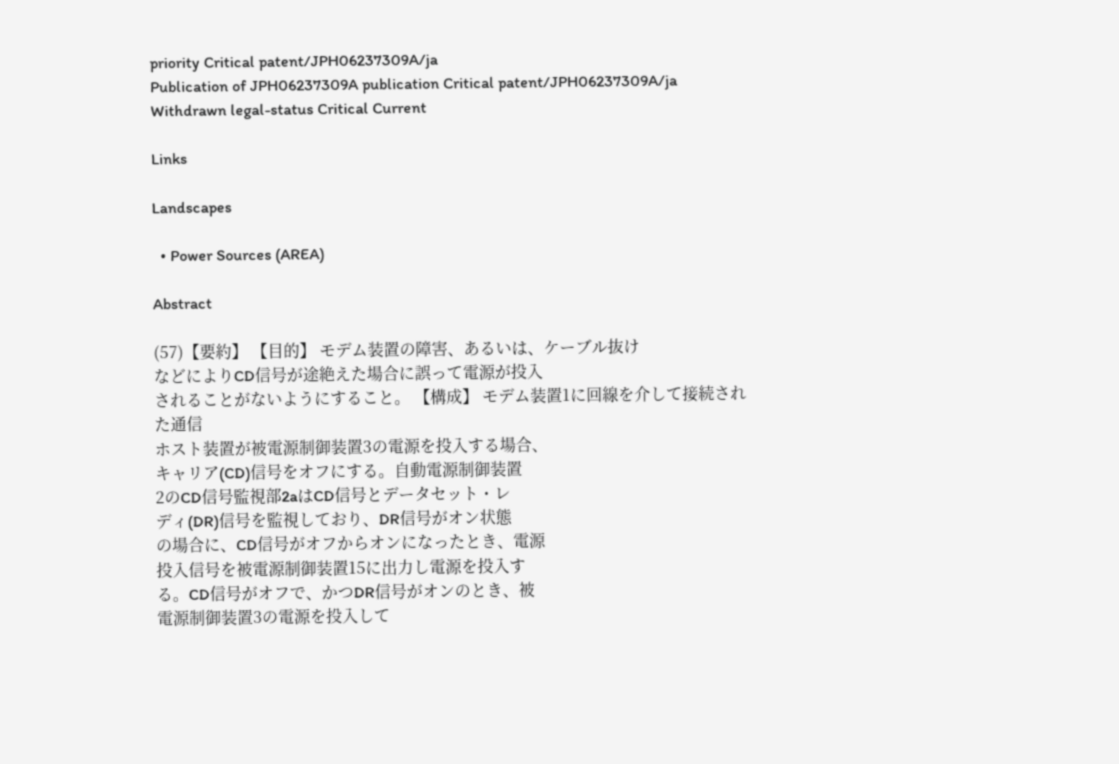priority Critical patent/JPH06237309A/ja
Publication of JPH06237309A publication Critical patent/JPH06237309A/ja
Withdrawn legal-status Critical Current

Links

Landscapes

  • Power Sources (AREA)

Abstract

(57)【要約】 【目的】 モデム装置の障害、あるいは、ケーブル抜け
などによりCD信号が途絶えた場合に誤って電源が投入
されることがないようにすること。 【構成】 モデム装置1に回線を介して接続された通信
ホスト装置が被電源制御装置3の電源を投入する場合、
キャリア(CD)信号をオフにする。自動電源制御装置
2のCD信号監視部2aはCD信号とデータセット・レ
ディ(DR)信号を監視しており、DR信号がオン状態
の場合に、CD信号がオフからオンになったとき、電源
投入信号を被電源制御装置15に出力し電源を投入す
る。CD信号がオフで、かつDR信号がオンのとき、被
電源制御装置3の電源を投入して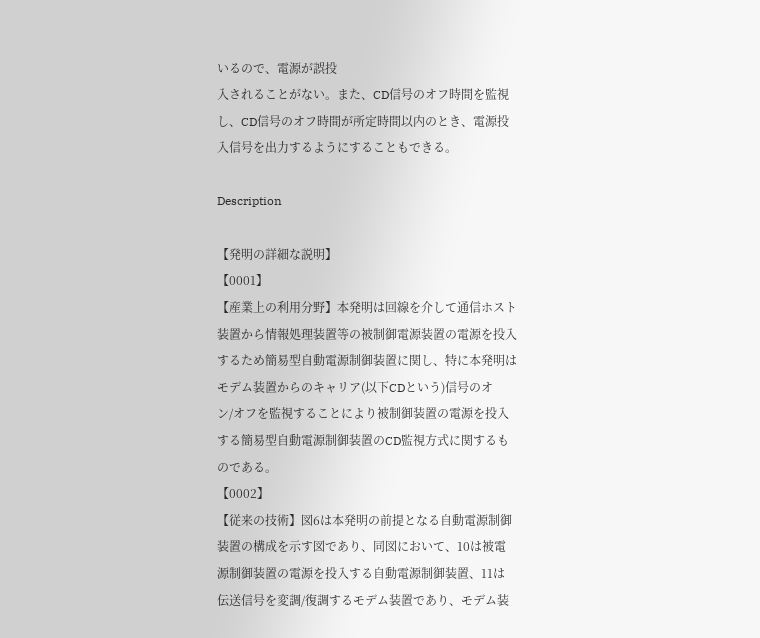いるので、電源が誤投
入されることがない。また、CD信号のオフ時間を監視
し、CD信号のオフ時間が所定時間以内のとき、電源投
入信号を出力するようにすることもできる。

Description

【発明の詳細な説明】
【0001】
【産業上の利用分野】本発明は回線を介して通信ホスト
装置から情報処理装置等の被制御電源装置の電源を投入
するため簡易型自動電源制御装置に関し、特に本発明は
モデム装置からのキャリア(以下CDという)信号のオ
ン/オフを監視することにより被制御装置の電源を投入
する簡易型自動電源制御装置のCD監視方式に関するも
のである。
【0002】
【従来の技術】図6は本発明の前提となる自動電源制御
装置の構成を示す図であり、同図において、10は被電
源制御装置の電源を投入する自動電源制御装置、11は
伝送信号を変調/復調するモデム装置であり、モデム装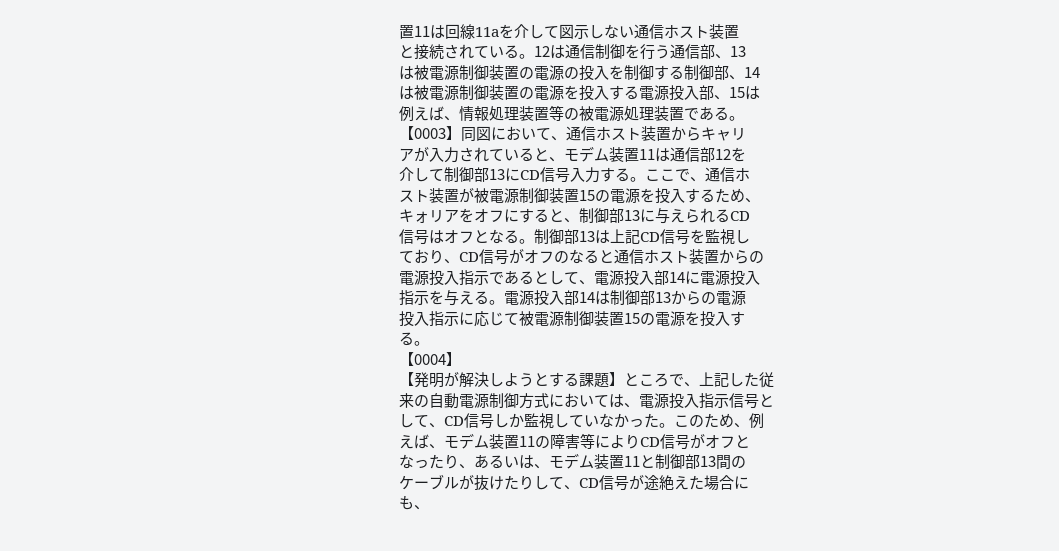置11は回線11aを介して図示しない通信ホスト装置
と接続されている。12は通信制御を行う通信部、13
は被電源制御装置の電源の投入を制御する制御部、14
は被電源制御装置の電源を投入する電源投入部、15は
例えば、情報処理装置等の被電源処理装置である。
【0003】同図において、通信ホスト装置からキャリ
アが入力されていると、モデム装置11は通信部12を
介して制御部13にCD信号入力する。ここで、通信ホ
スト装置が被電源制御装置15の電源を投入するため、
キォリアをオフにすると、制御部13に与えられるCD
信号はオフとなる。制御部13は上記CD信号を監視し
ており、CD信号がオフのなると通信ホスト装置からの
電源投入指示であるとして、電源投入部14に電源投入
指示を与える。電源投入部14は制御部13からの電源
投入指示に応じて被電源制御装置15の電源を投入す
る。
【0004】
【発明が解決しようとする課題】ところで、上記した従
来の自動電源制御方式においては、電源投入指示信号と
して、CD信号しか監視していなかった。このため、例
えば、モデム装置11の障害等によりCD信号がオフと
なったり、あるいは、モデム装置11と制御部13間の
ケーブルが抜けたりして、CD信号が途絶えた場合に
も、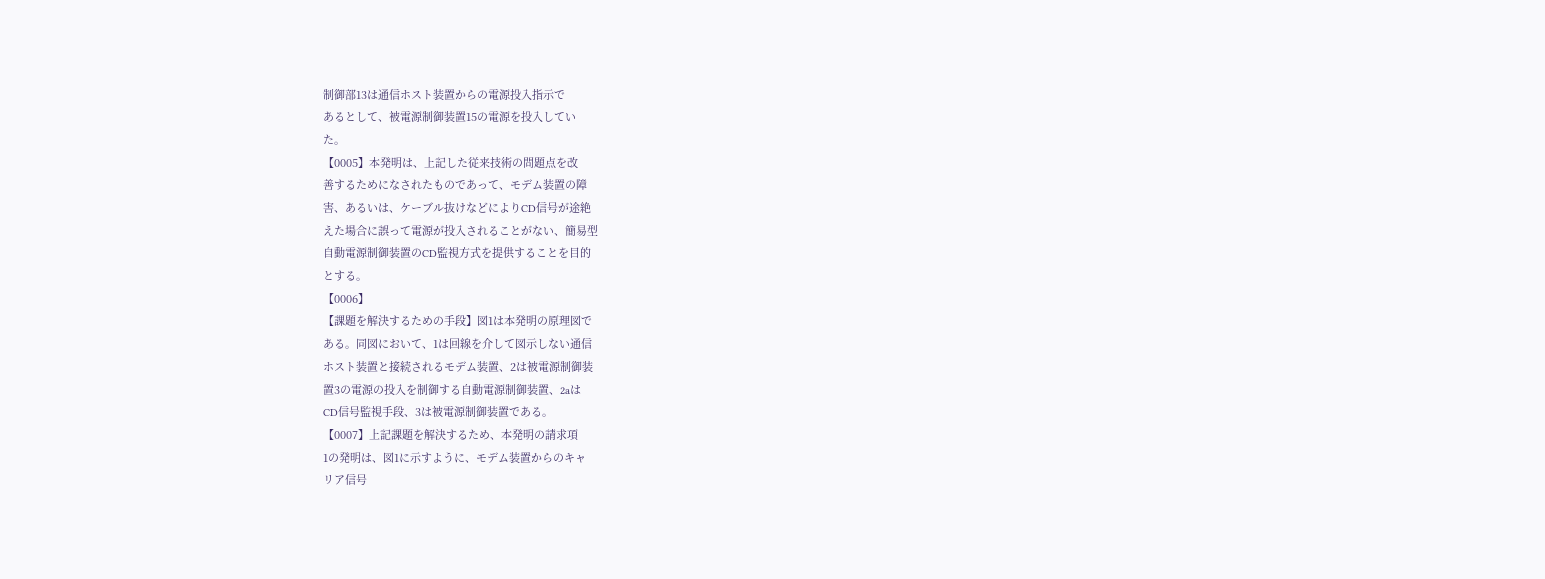制御部13は通信ホスト装置からの電源投入指示で
あるとして、被電源制御装置15の電源を投入してい
た。
【0005】本発明は、上記した従来技術の問題点を改
善するためになされたものであって、モデム装置の障
害、あるいは、ケーブル抜けなどによりCD信号が途絶
えた場合に誤って電源が投入されることがない、簡易型
自動電源制御装置のCD監視方式を提供することを目的
とする。
【0006】
【課題を解決するための手段】図1は本発明の原理図で
ある。同図において、1は回線を介して図示しない通信
ホスト装置と接続されるモデム装置、2は被電源制御装
置3の電源の投入を制御する自動電源制御装置、2aは
CD信号監視手段、3は被電源制御装置である。
【0007】上記課題を解決するため、本発明の請求項
1の発明は、図1に示すように、モデム装置からのキャ
リア信号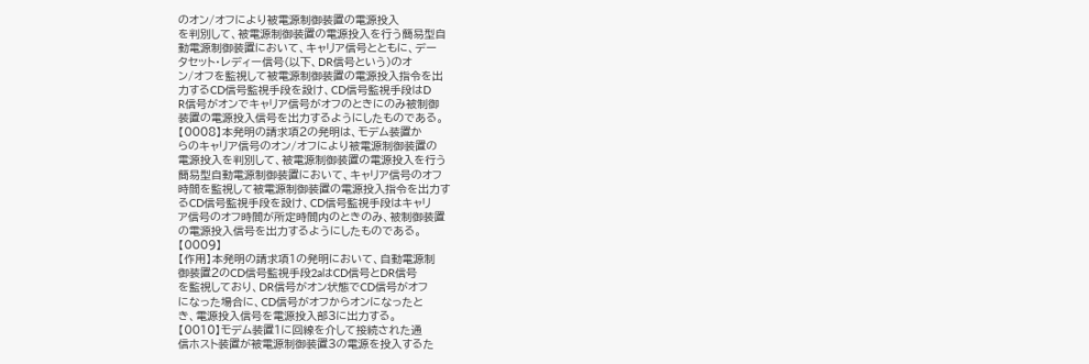のオン/オフにより被電源制御装置の電源投入
を判別して、被電源制御装置の電源投入を行う簡易型自
動電源制御装置において、キャリア信号とともに、デー
タセット・レディー信号(以下、DR信号という)のオ
ン/オフを監視して被電源制御装置の電源投入指令を出
力するCD信号監視手段を設け、CD信号監視手段はD
R信号がオンでキャリア信号がオフのときにのみ被制御
装置の電源投入信号を出力するようにしたものである。
【0008】本発明の請求項2の発明は、モデム装置か
らのキャリア信号のオン/オフにより被電源制御装置の
電源投入を判別して、被電源制御装置の電源投入を行う
簡易型自動電源制御装置において、キャリア信号のオフ
時間を監視して被電源制御装置の電源投入指令を出力す
るCD信号監視手段を設け、CD信号監視手段はキャリ
ア信号のオフ時間が所定時間内のときのみ、被制御装置
の電源投入信号を出力するようにしたものである。
【0009】
【作用】本発明の請求項1の発明において、自動電源制
御装置2のCD信号監視手段2aはCD信号とDR信号
を監視しており、DR信号がオン状態でCD信号がオフ
になった場合に、CD信号がオフからオンになったと
き、電源投入信号を電源投入部3に出力する。
【0010】モデム装置1に回線を介して接続された通
信ホスト装置が被電源制御装置3の電源を投入するた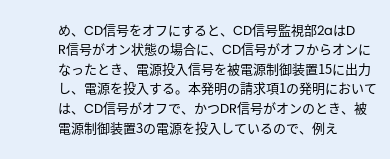め、CD信号をオフにすると、CD信号監視部2aはD
R信号がオン状態の場合に、CD信号がオフからオンに
なったとき、電源投入信号を被電源制御装置15に出力
し、電源を投入する。本発明の請求項1の発明において
は、CD信号がオフで、かつDR信号がオンのとき、被
電源制御装置3の電源を投入しているので、例え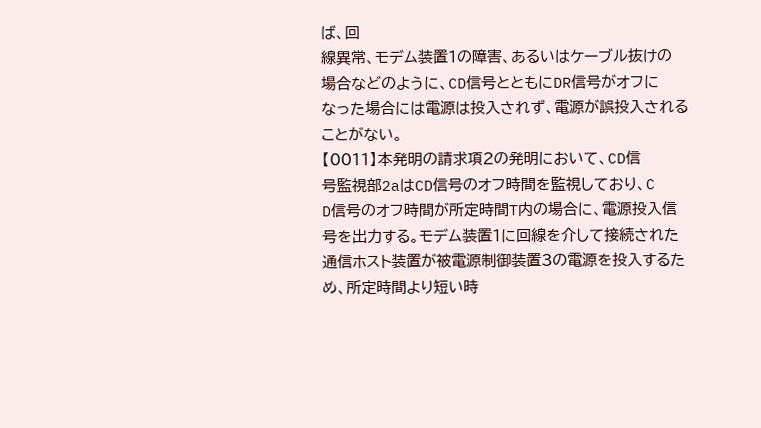ば、回
線異常、モデム装置1の障害、あるいはケーブル抜けの
場合などのように、CD信号とともにDR信号がオフに
なった場合には電源は投入されず、電源が誤投入される
ことがない。
【0011】本発明の請求項2の発明において、CD信
号監視部2aはCD信号のオフ時間を監視しており、C
D信号のオフ時間が所定時間T内の場合に、電源投入信
号を出力する。モデム装置1に回線を介して接続された
通信ホスト装置が被電源制御装置3の電源を投入するた
め、所定時間より短い時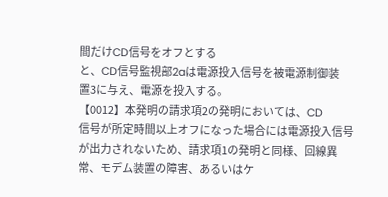間だけCD信号をオフとする
と、CD信号監視部2aは電源投入信号を被電源制御装
置3に与え、電源を投入する。
【0012】本発明の請求項2の発明においては、CD
信号が所定時間以上オフになった場合には電源投入信号
が出力されないため、請求項1の発明と同様、回線異
常、モデム装置の障害、あるいはケ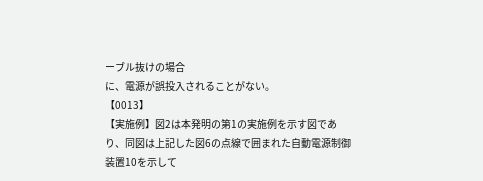ーブル抜けの場合
に、電源が誤投入されることがない。
【0013】
【実施例】図2は本発明の第1の実施例を示す図であ
り、同図は上記した図6の点線で囲まれた自動電源制御
装置10を示して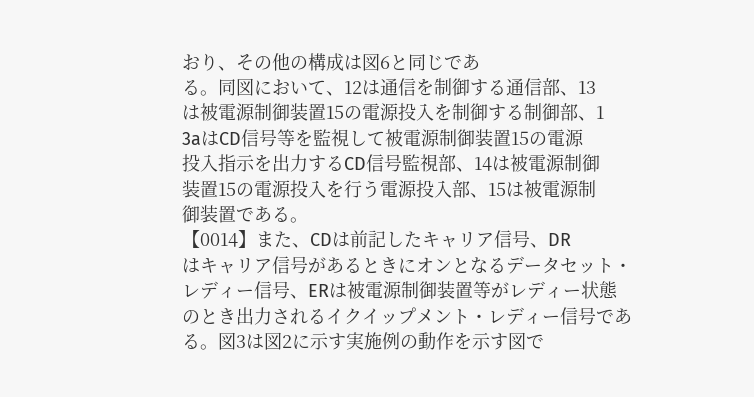おり、その他の構成は図6と同じであ
る。同図において、12は通信を制御する通信部、13
は被電源制御装置15の電源投入を制御する制御部、1
3aはCD信号等を監視して被電源制御装置15の電源
投入指示を出力するCD信号監視部、14は被電源制御
装置15の電源投入を行う電源投入部、15は被電源制
御装置である。
【0014】また、CDは前記したキャリア信号、DR
はキャリア信号があるときにオンとなるデータセット・
レディー信号、ERは被電源制御装置等がレディー状態
のとき出力されるイクイップメント・レディー信号であ
る。図3は図2に示す実施例の動作を示す図で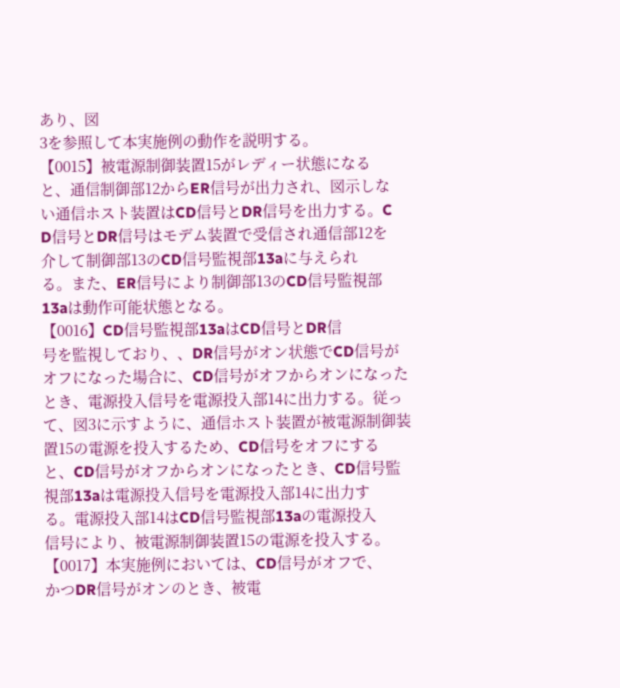あり、図
3を参照して本実施例の動作を説明する。
【0015】被電源制御装置15がレディー状態になる
と、通信制御部12からER信号が出力され、図示しな
い通信ホスト装置はCD信号とDR信号を出力する。C
D信号とDR信号はモデム装置で受信され通信部12を
介して制御部13のCD信号監視部13aに与えられ
る。また、ER信号により制御部13のCD信号監視部
13aは動作可能状態となる。
【0016】CD信号監視部13aはCD信号とDR信
号を監視しており、、DR信号がオン状態でCD信号が
オフになった場合に、CD信号がオフからオンになった
とき、電源投入信号を電源投入部14に出力する。従っ
て、図3に示すように、通信ホスト装置が被電源制御装
置15の電源を投入するため、CD信号をオフにする
と、CD信号がオフからオンになったとき、CD信号監
視部13aは電源投入信号を電源投入部14に出力す
る。電源投入部14はCD信号監視部13aの電源投入
信号により、被電源制御装置15の電源を投入する。
【0017】本実施例においては、CD信号がオフで、
かつDR信号がオンのとき、被電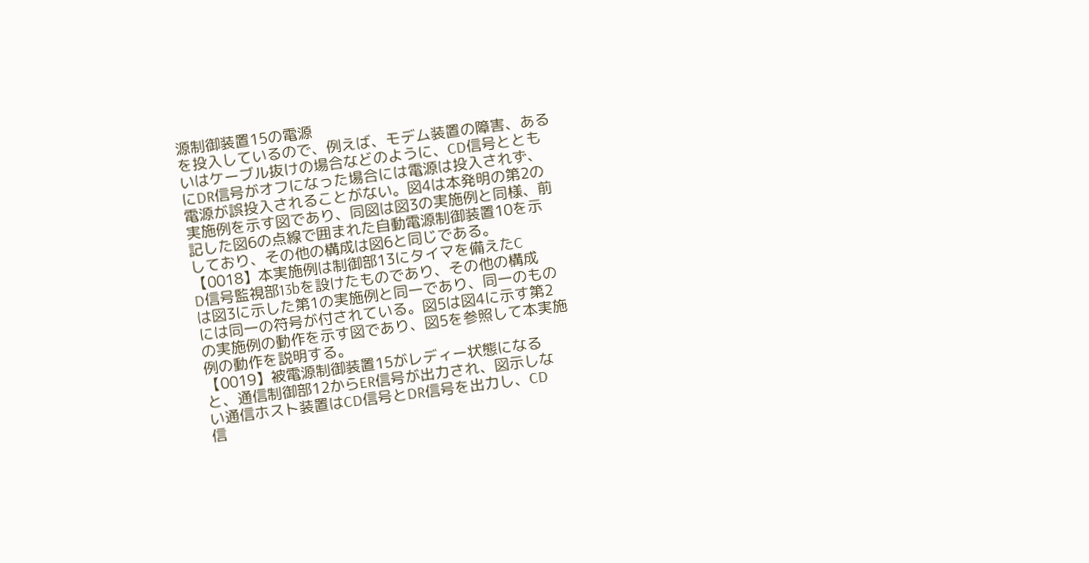源制御装置15の電源
を投入しているので、例えば、モデム装置の障害、ある
いはケーブル抜けの場合などのように、CD信号ととも
にDR信号がオフになった場合には電源は投入されず、
電源が誤投入されることがない。図4は本発明の第2の
実施例を示す図であり、同図は図3の実施例と同様、前
記した図6の点線で囲まれた自動電源制御装置10を示
しており、その他の構成は図6と同じである。
【0018】本実施例は制御部13にタイマを備えたC
D信号監視部13bを設けたものであり、その他の構成
は図3に示した第1の実施例と同一であり、同一のもの
には同一の符号が付されている。図5は図4に示す第2
の実施例の動作を示す図であり、図5を参照して本実施
例の動作を説明する。
【0019】被電源制御装置15がレディー状態になる
と、通信制御部12からER信号が出力され、図示しな
い通信ホスト装置はCD信号とDR信号を出力し、CD
信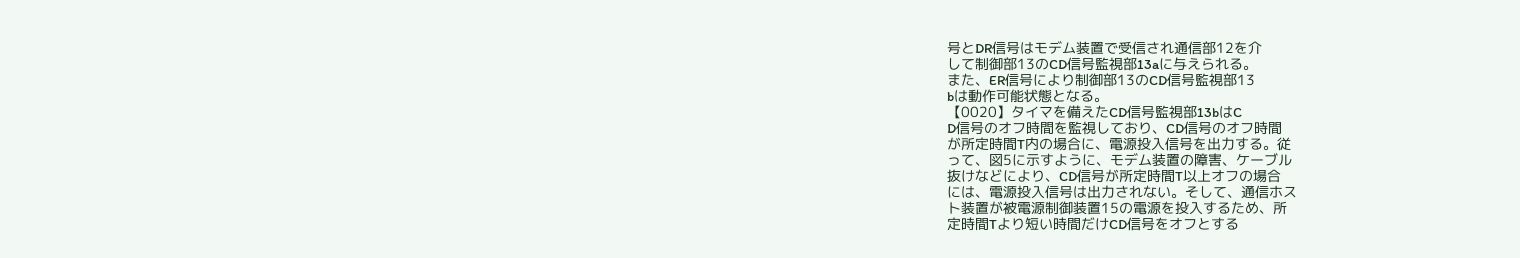号とDR信号はモデム装置で受信され通信部12を介
して制御部13のCD信号監視部13aに与えられる。
また、ER信号により制御部13のCD信号監視部13
bは動作可能状態となる。
【0020】タイマを備えたCD信号監視部13bはC
D信号のオフ時間を監視しており、CD信号のオフ時間
が所定時間T内の場合に、電源投入信号を出力する。従
って、図5に示すように、モデム装置の障害、ケーブル
抜けなどにより、CD信号が所定時間T以上オフの場合
には、電源投入信号は出力されない。そして、通信ホス
ト装置が被電源制御装置15の電源を投入するため、所
定時間Tより短い時間だけCD信号をオフとする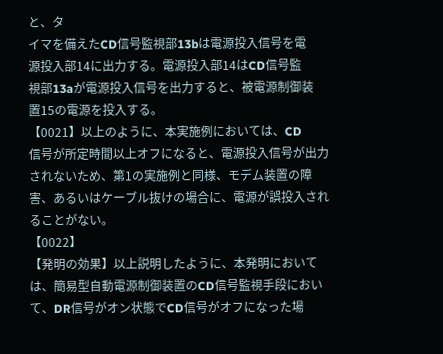と、タ
イマを備えたCD信号監視部13bは電源投入信号を電
源投入部14に出力する。電源投入部14はCD信号監
視部13aが電源投入信号を出力すると、被電源制御装
置15の電源を投入する。
【0021】以上のように、本実施例においては、CD
信号が所定時間以上オフになると、電源投入信号が出力
されないため、第1の実施例と同様、モデム装置の障
害、あるいはケーブル抜けの場合に、電源が誤投入され
ることがない。
【0022】
【発明の効果】以上説明したように、本発明において
は、簡易型自動電源制御装置のCD信号監視手段におい
て、DR信号がオン状態でCD信号がオフになった場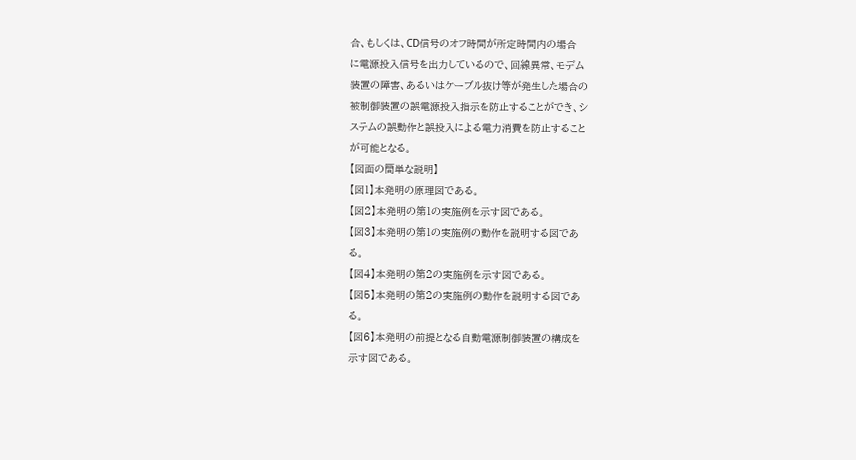合、もしくは、CD信号のオフ時間が所定時間内の場合
に電源投入信号を出力しているので、回線異常、モデム
装置の障害、あるいはケーブル抜け等が発生した場合の
被制御装置の誤電源投入指示を防止することができ、シ
ステムの誤動作と誤投入による電力消費を防止すること
が可能となる。
【図面の簡単な説明】
【図1】本発明の原理図である。
【図2】本発明の第1の実施例を示す図である。
【図3】本発明の第1の実施例の動作を説明する図であ
る。
【図4】本発明の第2の実施例を示す図である。
【図5】本発明の第2の実施例の動作を説明する図であ
る。
【図6】本発明の前提となる自動電源制御装置の構成を
示す図である。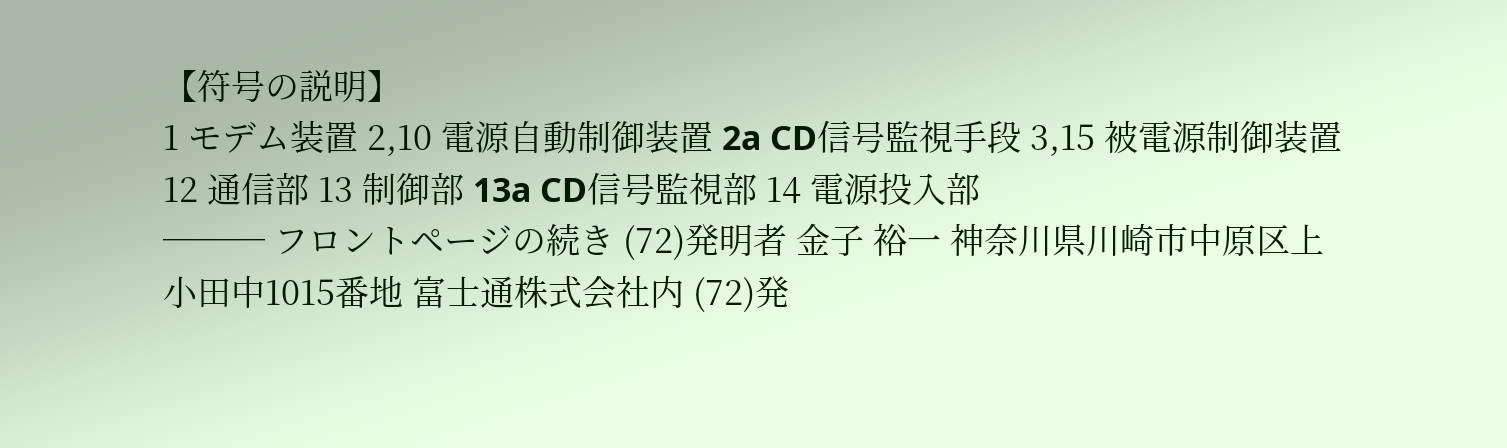【符号の説明】
1 モデム装置 2,10 電源自動制御装置 2a CD信号監視手段 3,15 被電源制御装置 12 通信部 13 制御部 13a CD信号監視部 14 電源投入部
─── フロントページの続き (72)発明者 金子 裕一 神奈川県川崎市中原区上小田中1015番地 富士通株式会社内 (72)発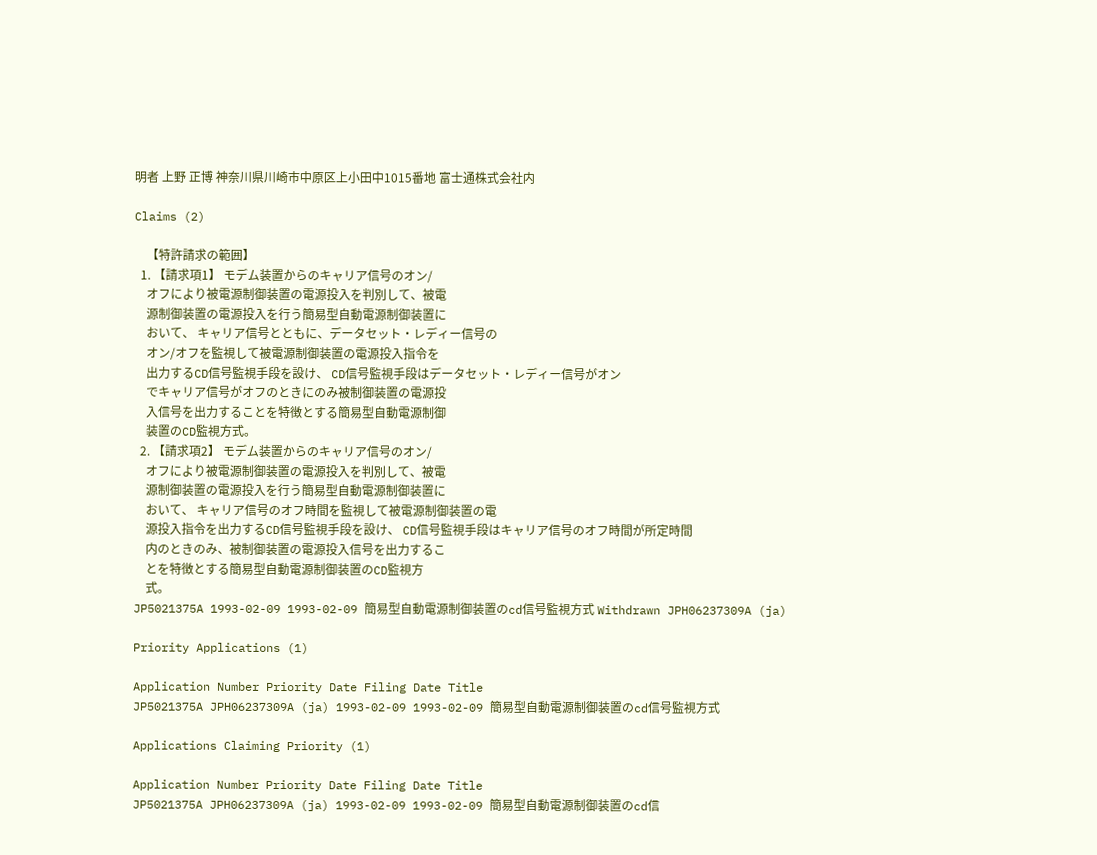明者 上野 正博 神奈川県川崎市中原区上小田中1015番地 富士通株式会社内

Claims (2)

    【特許請求の範囲】
  1. 【請求項1】 モデム装置からのキャリア信号のオン/
    オフにより被電源制御装置の電源投入を判別して、被電
    源制御装置の電源投入を行う簡易型自動電源制御装置に
    おいて、 キャリア信号とともに、データセット・レディー信号の
    オン/オフを監視して被電源制御装置の電源投入指令を
    出力するCD信号監視手段を設け、 CD信号監視手段はデータセット・レディー信号がオン
    でキャリア信号がオフのときにのみ被制御装置の電源投
    入信号を出力することを特徴とする簡易型自動電源制御
    装置のCD監視方式。
  2. 【請求項2】 モデム装置からのキャリア信号のオン/
    オフにより被電源制御装置の電源投入を判別して、被電
    源制御装置の電源投入を行う簡易型自動電源制御装置に
    おいて、 キャリア信号のオフ時間を監視して被電源制御装置の電
    源投入指令を出力するCD信号監視手段を設け、 CD信号監視手段はキャリア信号のオフ時間が所定時間
    内のときのみ、被制御装置の電源投入信号を出力するこ
    とを特徴とする簡易型自動電源制御装置のCD監視方
    式。
JP5021375A 1993-02-09 1993-02-09 簡易型自動電源制御装置のcd信号監視方式 Withdrawn JPH06237309A (ja)

Priority Applications (1)

Application Number Priority Date Filing Date Title
JP5021375A JPH06237309A (ja) 1993-02-09 1993-02-09 簡易型自動電源制御装置のcd信号監視方式

Applications Claiming Priority (1)

Application Number Priority Date Filing Date Title
JP5021375A JPH06237309A (ja) 1993-02-09 1993-02-09 簡易型自動電源制御装置のcd信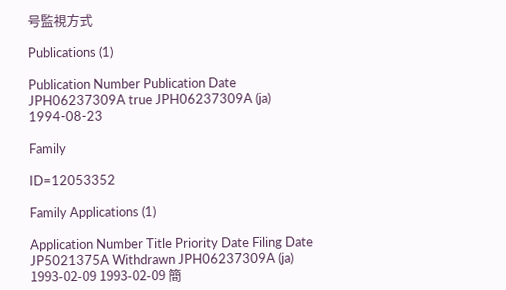号監視方式

Publications (1)

Publication Number Publication Date
JPH06237309A true JPH06237309A (ja) 1994-08-23

Family

ID=12053352

Family Applications (1)

Application Number Title Priority Date Filing Date
JP5021375A Withdrawn JPH06237309A (ja) 1993-02-09 1993-02-09 簡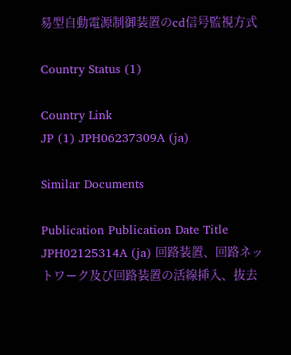易型自動電源制御装置のcd信号監視方式

Country Status (1)

Country Link
JP (1) JPH06237309A (ja)

Similar Documents

Publication Publication Date Title
JPH02125314A (ja) 回路装置、回路ネットワーク及び回路装置の活線挿入、抜去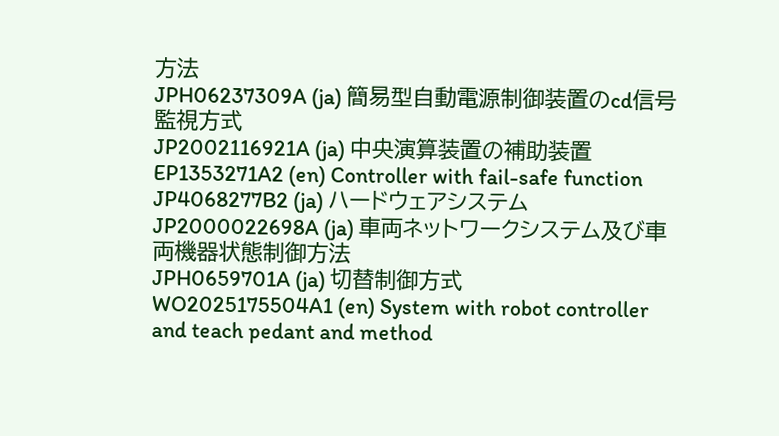方法
JPH06237309A (ja) 簡易型自動電源制御装置のcd信号監視方式
JP2002116921A (ja) 中央演算装置の補助装置
EP1353271A2 (en) Controller with fail-safe function
JP4068277B2 (ja) ハードウェアシステム
JP2000022698A (ja) 車両ネットワークシステム及び車両機器状態制御方法
JPH0659701A (ja) 切替制御方式
WO2025175504A1 (en) System with robot controller and teach pedant and method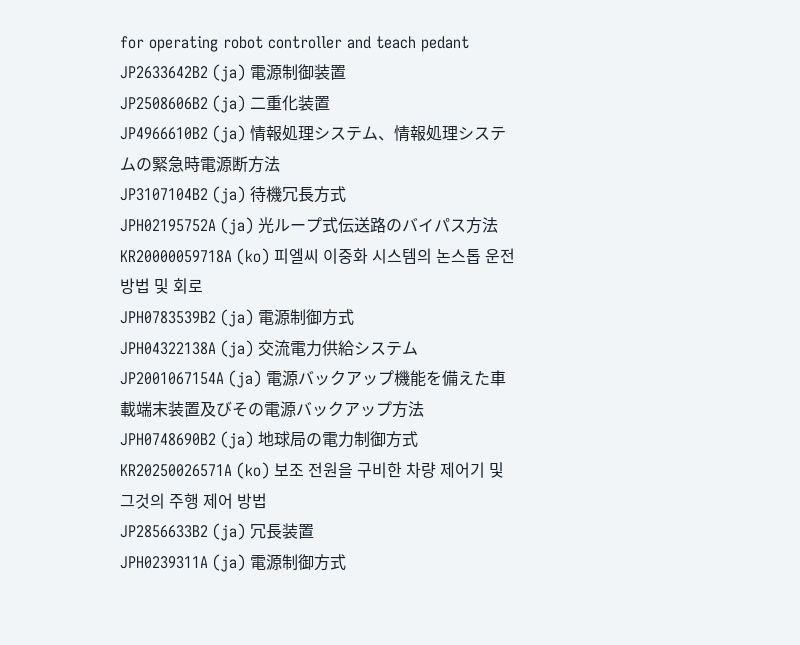for operating robot controller and teach pedant
JP2633642B2 (ja) 電源制御装置
JP2508606B2 (ja) 二重化装置
JP4966610B2 (ja) 情報処理システム、情報処理システムの緊急時電源断方法
JP3107104B2 (ja) 待機冗長方式
JPH02195752A (ja) 光ループ式伝送路のバイパス方法
KR20000059718A (ko) 피엘씨 이중화 시스템의 논스톱 운전방법 및 회로
JPH0783539B2 (ja) 電源制御方式
JPH04322138A (ja) 交流電力供給システム
JP2001067154A (ja) 電源バックアップ機能を備えた車載端末装置及びその電源バックアップ方法
JPH0748690B2 (ja) 地球局の電力制御方式
KR20250026571A (ko) 보조 전원을 구비한 차량 제어기 및 그것의 주행 제어 방법
JP2856633B2 (ja) 冗長装置
JPH0239311A (ja) 電源制御方式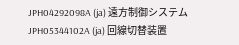JPH04292098A (ja) 遠方制御システム
JPH05344102A (ja) 回線切替装置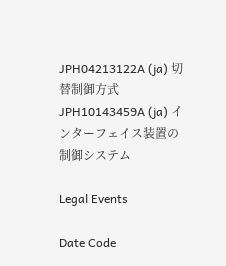JPH04213122A (ja) 切替制御方式
JPH10143459A (ja) インターフェイス装置の制御システム

Legal Events

Date Code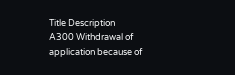Title Description
A300 Withdrawal of application because of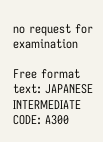no request for examination

Free format text: JAPANESE INTERMEDIATE CODE: A300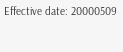Effective date: 20000509